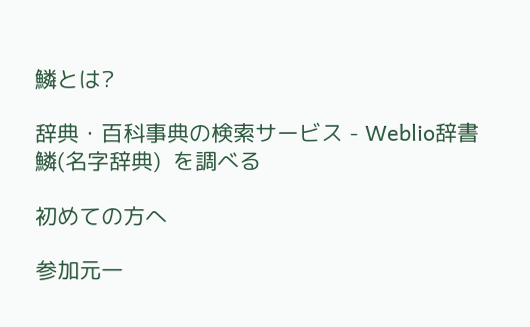鱗とは?

辞典・百科事典の検索サービス - Weblio辞書
鱗(名字辞典)  を調べる

初めての方へ

参加元一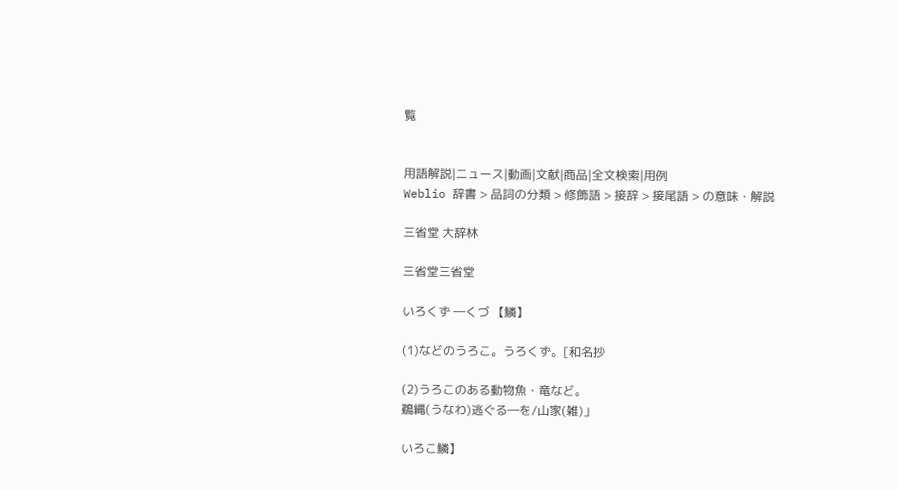覧


用語解説|ニュース|動画|文献|商品|全文検索|用例
Weblio 辞書 > 品詞の分類 > 修飾語 > 接辞 > 接尾語 > の意味・解説

三省堂 大辞林

三省堂三省堂

いろくず ―くづ 【鱗】

(1)などのうろこ。うろくず。[和名抄

(2)うろこのある動物魚・竜など。
鵜縄(うなわ)逃ぐる―を/山家(雑)」

いろこ鱗】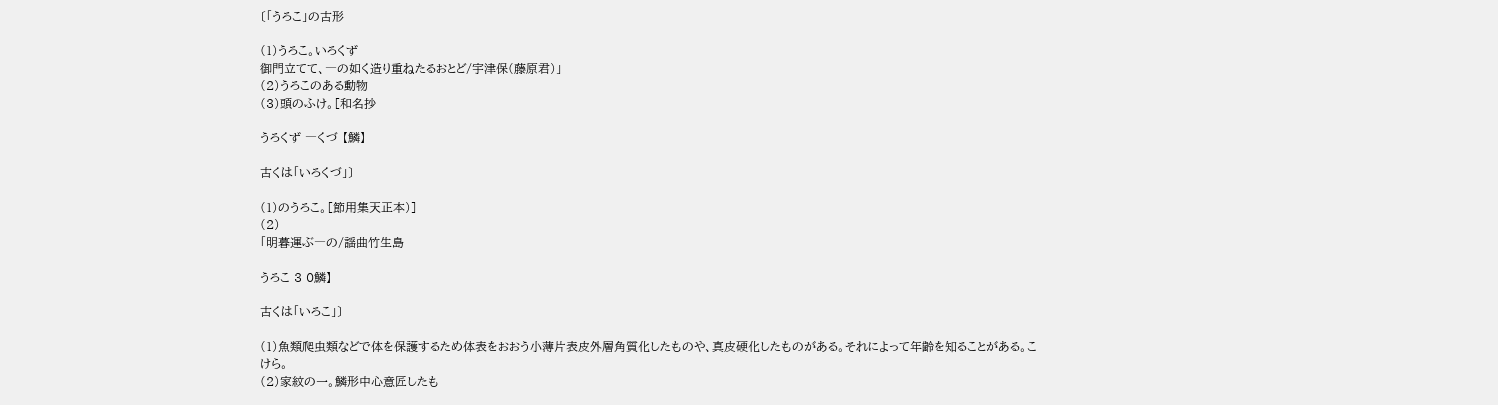〔「うろこ」の古形

(1)うろこ。いろくず
御門立てて、―の如く造り重ねたるおとど/宇津保(藤原君)」
(2)うろこのある動物
(3)頭のふけ。[和名抄

うろくず ―くづ 【鱗】

古くは「いろくづ」〕

(1)のうろこ。[節用集天正本)]
(2)
「明暮運ぶ―の/謡曲竹生島

うろこ 3 0鱗】

古くは「いろこ」〕

(1)魚類爬虫類などで体を保護するため体表をおおう小薄片表皮外層角質化したものや、真皮硬化したものがある。それによって年齢を知ることがある。こけら。
(2)家紋の一。鱗形中心意匠したも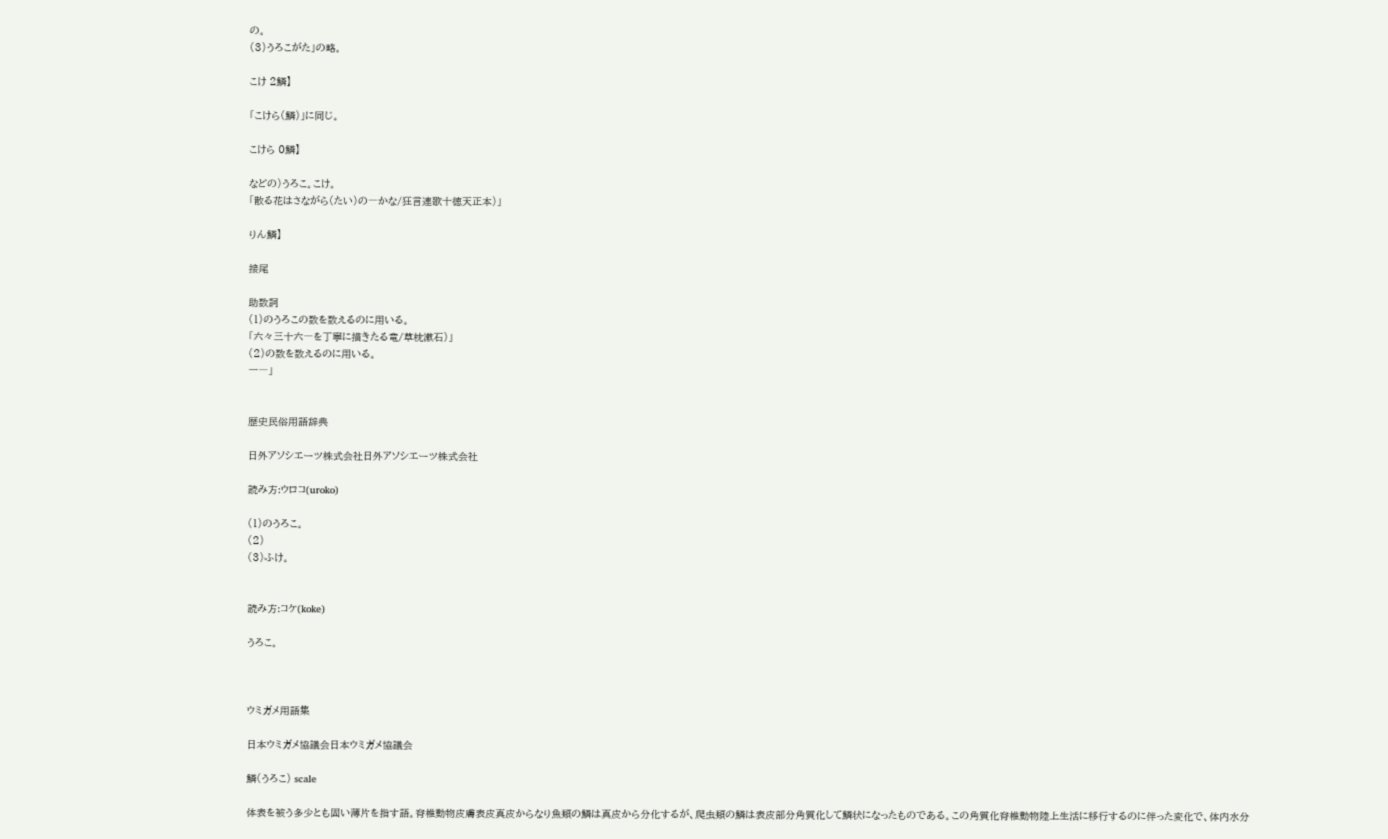の。
(3)うろこがた」の略。

こけ 2鱗】

「こけら(鱗)」に同じ。

こけら 0鱗】

などの)うろこ。こけ。
「散る花はさながら(たい)の―かな/狂言連歌十徳天正本)」

りん鱗】

接尾

助数詞
(1)のうろこの数を数えるのに用いる。
「六々三十六―を丁寧に描きたる竜/草枕漱石)」
(2)の数を数えるのに用いる。
一―」


歴史民俗用語辞典

日外アソシエーツ株式会社日外アソシエーツ株式会社

読み方:ウロコ(uroko)

(1)のうろこ。
(2)
(3)ふけ。


読み方:コケ(koke)

うろこ。



ウミガメ用語集

日本ウミガメ協議会日本ウミガメ協議会

鱗(うろこ) scale

体表を被う多少とも固い薄片を指す語。脊椎動物皮膚表皮真皮からなり魚類の鱗は真皮から分化するが、爬虫類の鱗は表皮部分角質化して鱗状になったものである。この角質化脊椎動物陸上生活に移行するのに伴った変化で、体内水分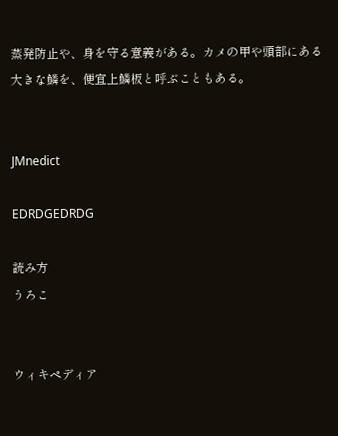蒸発防止や、身を守る意義がある。カメの甲や頭部にある大きな鱗を、便宜上鱗板と呼ぶこともある。


JMnedict

EDRDGEDRDG

読み方
うろこ


ウィキペディア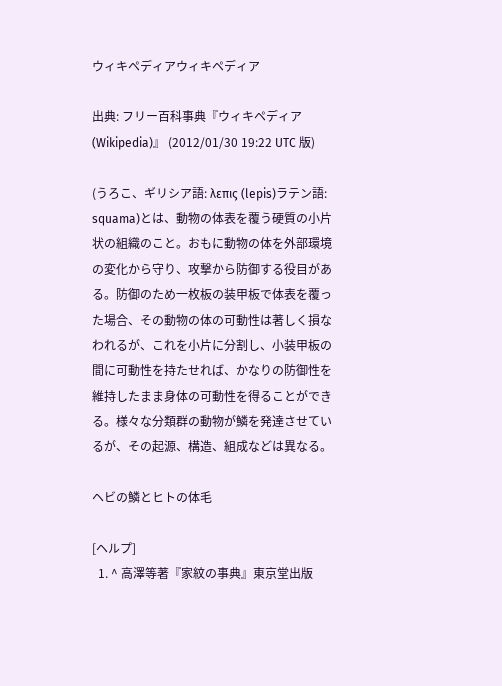ウィキペディアウィキペディア

出典: フリー百科事典『ウィキペディア(Wikipedia)』 (2012/01/30 19:22 UTC 版)

(うろこ、ギリシア語: λεπις (lepis)ラテン語: squama)とは、動物の体表を覆う硬質の小片状の組織のこと。おもに動物の体を外部環境の変化から守り、攻撃から防御する役目がある。防御のため一枚板の装甲板で体表を覆った場合、その動物の体の可動性は著しく損なわれるが、これを小片に分割し、小装甲板の間に可動性を持たせれば、かなりの防御性を維持したまま身体の可動性を得ることができる。様々な分類群の動物が鱗を発達させているが、その起源、構造、組成などは異なる。

ヘビの鱗とヒトの体毛

[ヘルプ]
  1. ^ 高澤等著『家紋の事典』東京堂出版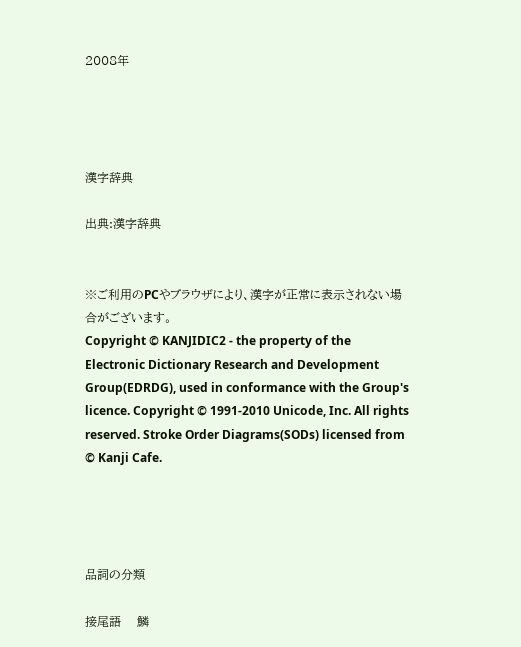2008年




漢字辞典

出典:漢字辞典


※ご利用のPCやブラウザにより、漢字が正常に表示されない場合がございます。
Copyright © KANJIDIC2 - the property of the Electronic Dictionary Research and Development Group(EDRDG), used in conformance with the Group's licence. Copyright © 1991-2010 Unicode, Inc. All rights reserved. Stroke Order Diagrams(SODs) licensed from © Kanji Cafe.




品詞の分類

接尾語    鱗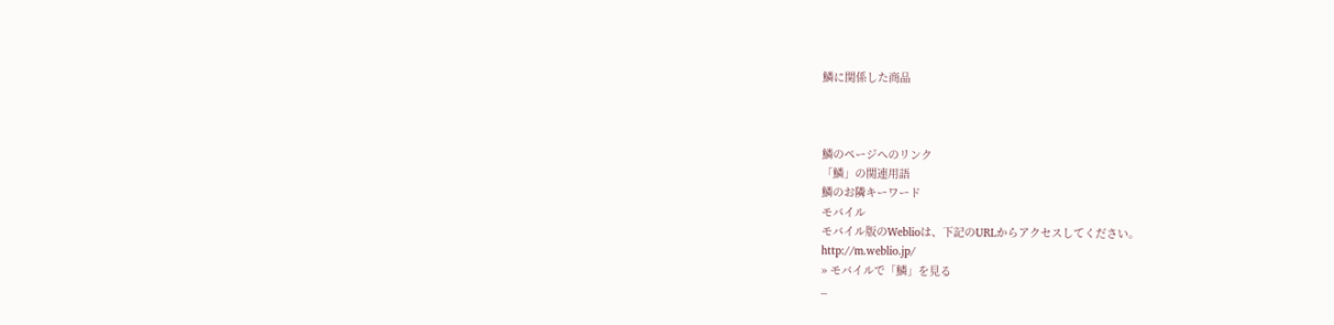鱗に関係した商品



鱗のページへのリンク
「鱗」の関連用語
鱗のお隣キーワード
モバイル
モバイル版のWeblioは、下記のURLからアクセスしてください。
http://m.weblio.jp/
» モバイルで「鱗」を見る
_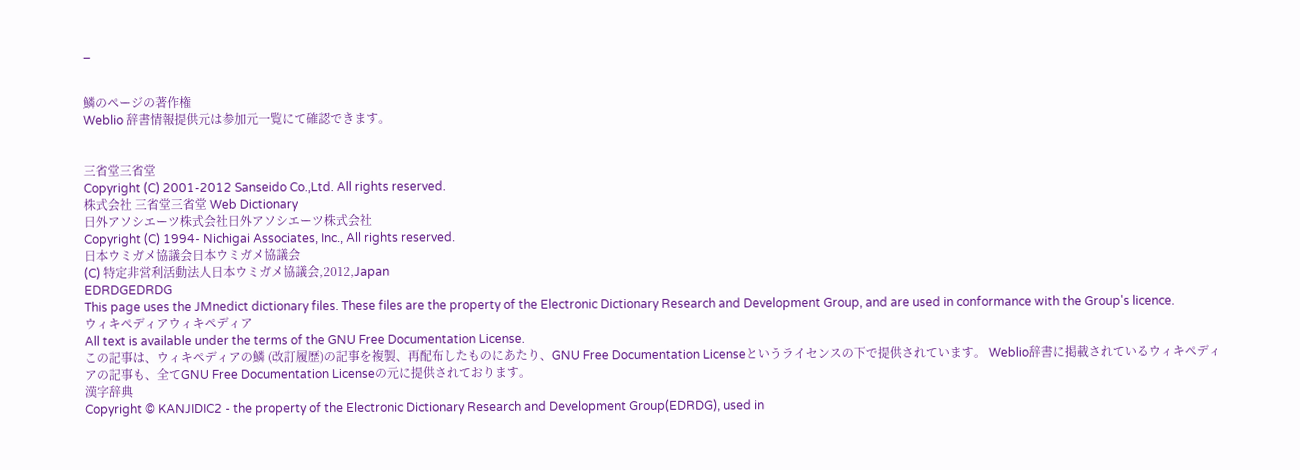_


鱗のページの著作権
Weblio 辞書情報提供元は参加元一覧にて確認できます。


三省堂三省堂
Copyright (C) 2001-2012 Sanseido Co.,Ltd. All rights reserved.
株式会社 三省堂三省堂 Web Dictionary
日外アソシエーツ株式会社日外アソシエーツ株式会社
Copyright (C) 1994- Nichigai Associates, Inc., All rights reserved.
日本ウミガメ協議会日本ウミガメ協議会
(C) 特定非営利活動法人日本ウミガメ協議会,2012,Japan
EDRDGEDRDG
This page uses the JMnedict dictionary files. These files are the property of the Electronic Dictionary Research and Development Group, and are used in conformance with the Group's licence.
ウィキペディアウィキペディア
All text is available under the terms of the GNU Free Documentation License.
この記事は、ウィキペディアの鱗 (改訂履歴)の記事を複製、再配布したものにあたり、GNU Free Documentation Licenseというライセンスの下で提供されています。 Weblio辞書に掲載されているウィキペディアの記事も、全てGNU Free Documentation Licenseの元に提供されております。
漢字辞典
Copyright © KANJIDIC2 - the property of the Electronic Dictionary Research and Development Group(EDRDG), used in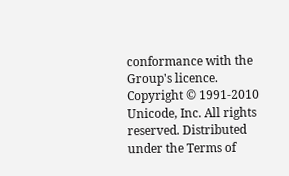conformance with the Group's licence.
Copyright © 1991-2010 Unicode, Inc. All rights reserved. Distributed under the Terms of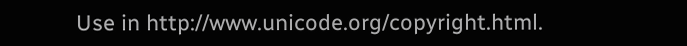Use in http://www.unicode.org/copyright.html.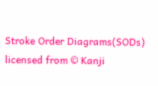Stroke Order Diagrams(SODs) licensed from © Kanji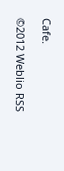Cafe.

©2012 Weblio RSS